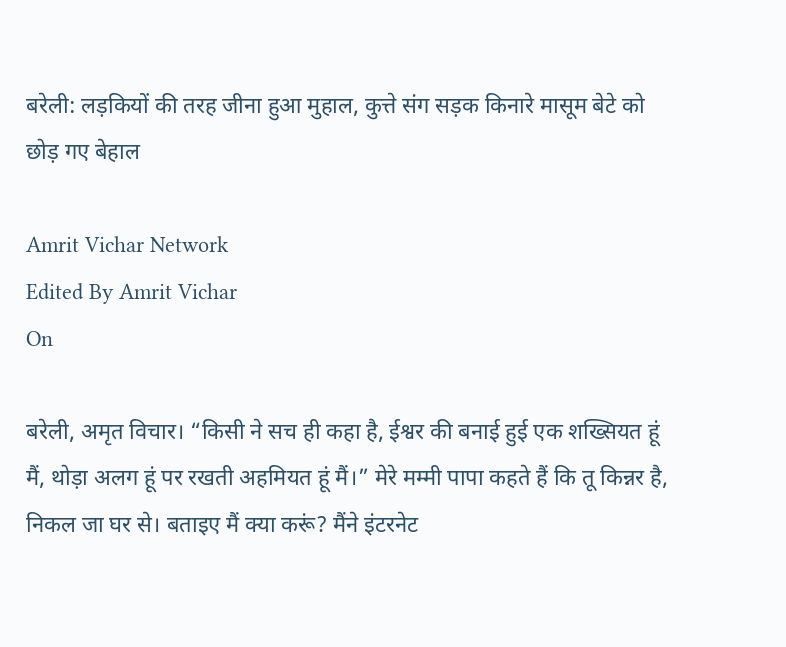बरेली: लड़कियों की तरह जीना हुआ मुहाल, कुत्ते संग सड़क किनारे मासूम बेटे को छोड़ गए बेहाल

Amrit Vichar Network
Edited By Amrit Vichar
On

बरेली, अमृत विचार। “किसी ने सच ही कहा है, ईश्वर की बनाई हुई एक शख्सियत हूं मैं, थोड़ा अलग हूं पर रखती अहमियत हूं मैं।” मेरे मम्मी पापा कहते हैं कि तू किन्नर है, निकल जा घर से। बताइए मैं क्या करूं? मैंने इंटरनेट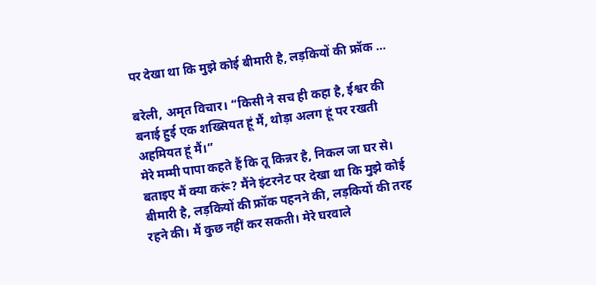पर देखा था कि मुझे कोई बीमारी है, लड़कियों की फ्रॉक …

बरेली, अमृत विचार। “किसी ने सच ही कहा है, ईश्वर की बनाई हुई एक शख्सियत हूं मैं, थोड़ा अलग हूं पर रखती अहमियत हूं मैं।”
मेरे मम्मी पापा कहते हैं कि तू किन्नर है, निकल जा घर से। बताइए मैं क्या करूं? मैंने इंटरनेट पर देखा था कि मुझे कोई बीमारी है, लड़कियों की फ्रॉक पहनने की, लड़कियों की तरह रहने की। मैं कुछ नहीं कर सकती। मेरे घरवाले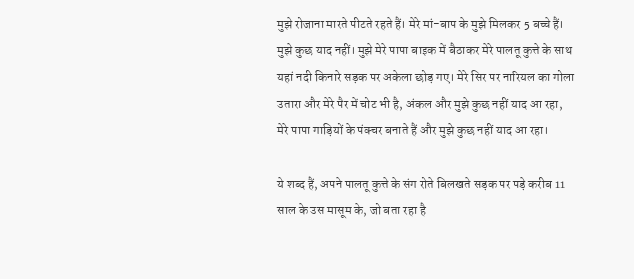मुझे रोजाना मारते पीटते रहते हैं। मेरे मां-बाप के मुझे मिलकर 5 बच्चे हैं। मुझे कुछ याद नहीं। मुझे मेरे पापा बाइक में बैठाकर मेरे पालतू कुत्ते के साथ यहां नदी किनारे सड़क पर अकेला छोड़ गए। मेरे सिर पर नारियल का गोला उतारा और मेरे पैर में चोट भी है, अंकल और मुझे कुछ नहीं याद आ रहा, मेरे पापा गाड़ियों के पंक्चर बनाते हैं और मुझे कुछ नहीं याद आ रहा।

ये शब्द हैं, अपने पालतू कुत्ते के संग रोते बिलखते सड़क पर पड़े करीब 11 साल के उस मासूम के, जो बता रहा है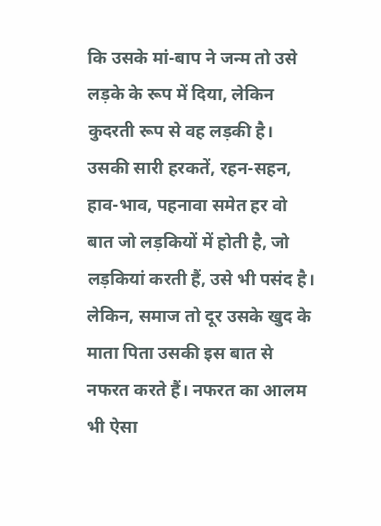कि उसके मां-बाप ने जन्म तो उसे लड़के के रूप में दिया, लेकिन कुदरती रूप से वह लड़की है। उसकी सारी हरकतें, रहन-सहन, हाव-भाव, पहनावा समेत हर वो बात जो लड़कियों में होती है, जो लड़कियां करती हैं, उसे भी पसंद है। लेकिन, समाज तो दूर उसके खुद के माता पिता उसकी इस बात से नफरत करते हैं। नफरत का आलम भी ऐसा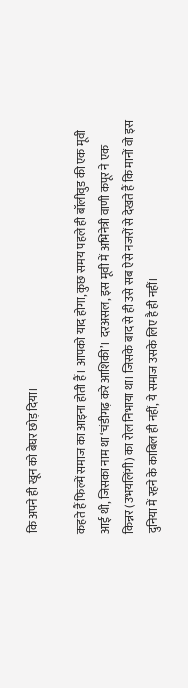कि अपने ही खून को बेघर छोड़ दिया।

कहते हैं फिल्में समाज का आइना होती हैं। आपको याद होगा, कुछ समय पहले ही बॉलीवुड की एक मूवी आई थी, जिसका नाम था ‘चंडीगढ़ करे आशिकी’। दरअसल, इस मूवी में अभिनेत्री वाणी कपूर ने एक किन्नर (उभयलिंगी) का रोल निभाया था। जिसके बाद से ही उसे सब ऐसे नजरों से देखते हैं कि मानों वो इस दुनिया में रहने के काबिल ही नहीं, ये समाज उसके लिए है ही नहीं।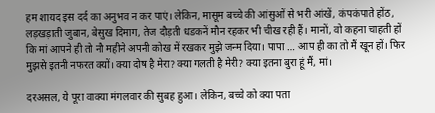हम शायद इस दर्द का अनुभव न कर पाएं। लेकिन, मासूम बच्चे की आंसुओं से भरी आंखें, कंपकंपाते होंठ, लड़खड़ाती जुबान, बेसुख दिमाग, तेज दौड़ती धडकनें मौन रहकर भी चीख रही हैं। मानों, वो कहना चाहती हों कि मां आपने ही तो नौ महीने अपनी कोख में रखकर मुझे जन्म दिया। पापा … आप ही का तो मैं खून हों। फिर मुझसे इतनी नफरत क्यों। क्या दोष है मेरा? क्या गलती है मेरी? क्या इतना बुरा हूं मैं, मां।

दरअसल, ये पूरा वाक्या मंगलवार की सुबह हुआ। लेकिन, बच्चे को क्या पता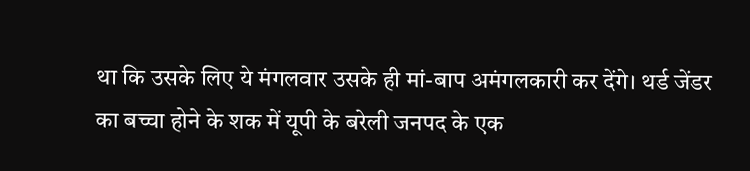था कि उसके लिए ये मंगलवार उसके ही मां-बाप अमंगलकारी कर देंगे। थर्ड जेंडर का बच्चा होने के शक में यूपी के बरेली जनपद के एक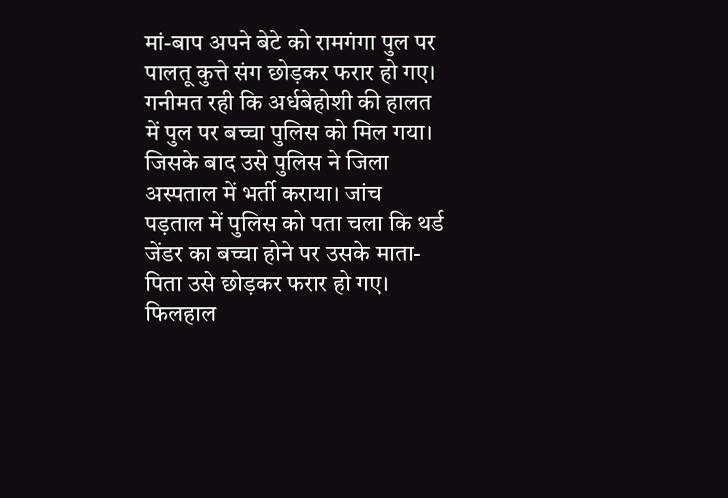मां-बाप अपने बेटे को रामगंगा पुल पर पालतू कुत्ते संग छोड़कर फरार हो गए। गनीमत रही कि अर्धबेहोशी की हालत में पुल पर बच्चा पुलिस को मिल गया। जिसके बाद उसे पुलिस ने जिला अस्पताल में भर्ती कराया। जांच पड़ताल में पुलिस को पता चला कि थर्ड जेंडर का बच्चा होने पर उसके माता-पिता उसे छोड़कर फरार हो गए। फिलहाल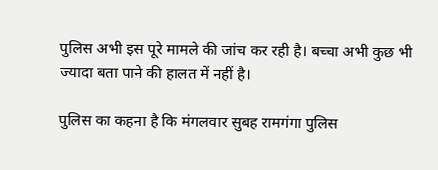पुलिस अभी इस पूरे मामले की जांच कर रही है। बच्चा अभी कुछ भी ज्यादा बता पाने की हालत में नहीं है।

पुलिस का कहना है कि मंगलवार सुबह रामगंगा पुलिस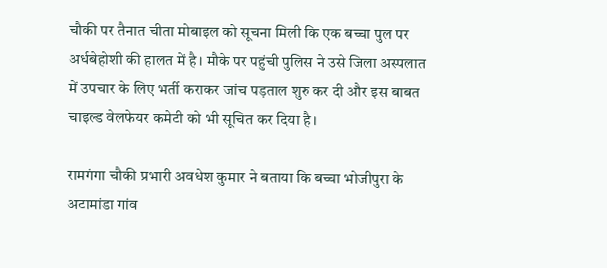चौकी पर तैनात चीता मोबाइल को सूचना मिली कि एक बच्चा पुल पर अर्धबेहोशी की हालत में है। मौके पर पहुंची पुलिस ने उसे जिला अस्पलात में उपचार के लिए भर्ती कराकर जांच पड़ताल शुरु कर दी और इस बाबत चाइल्ड वेलफेयर कमेटी को भी सूचित कर दिया है।

रामगंगा चौकी प्रभारी अवधेश कुमार ने बताया कि बच्चा भोजीपुरा के अटामांडा गांव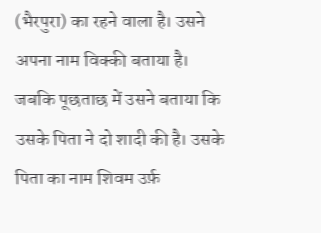(भैरपुरा) का रहने वाला है। उसने अपना नाम विक्की बताया है। जबकि पूछताछ में उसने बताया कि उसके पिता ने दो शादी की है। उसके पिता का नाम शिवम उर्फ़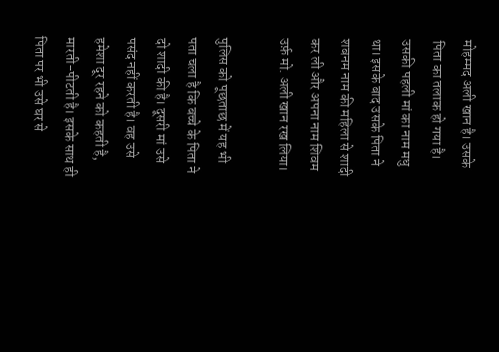मोहम्मद अली खान है। उसके पिता का तलाक हो गया है। उसकी पहली मां का नाम मधु था। इसके बाद उसके पिता ने शबनम नाम की महिला से शादी कर ली और अपना नाम शिवम उर्फ़ मो. अली खान रख लिया।

पुलिस को पूछताछ में यह भी पता चला है कि बच्चे के पिता ने दो शादी की है। दूसरी मां उसे पसंद नहीं करती है। वह उसे हमेशा दूर रहने को कहती है, मारती-पीटती है। इसके साथ ही पिता पर भी उसे घर से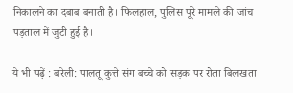निकालने का दबाब बनाती है। फिलहाल, पुलिस पूरे मामले की जांच पड़ताल में जुटी हुई है।

ये भी पढ़ें : बरेली: पालतू कुत्ते संग बच्चे को सड़क पर रोता बिलखता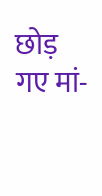छोड़ गए मां-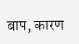बाप, कारण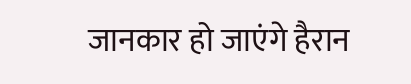जानकार हो जाएंगे हैरान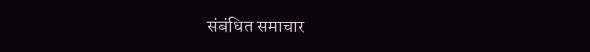संबंधित समाचार